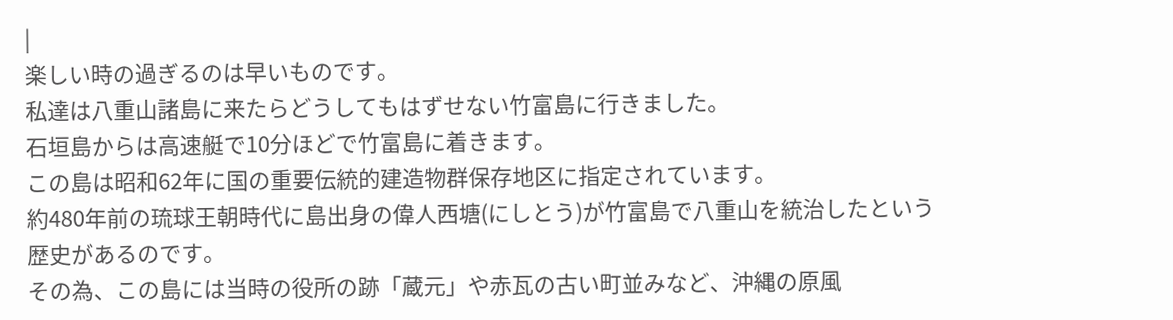|
楽しい時の過ぎるのは早いものです。
私達は八重山諸島に来たらどうしてもはずせない竹富島に行きました。
石垣島からは高速艇で10分ほどで竹富島に着きます。
この島は昭和62年に国の重要伝統的建造物群保存地区に指定されています。
約480年前の琉球王朝時代に島出身の偉人西塘(にしとう)が竹富島で八重山を統治したという
歴史があるのです。
その為、この島には当時の役所の跡「蔵元」や赤瓦の古い町並みなど、沖縄の原風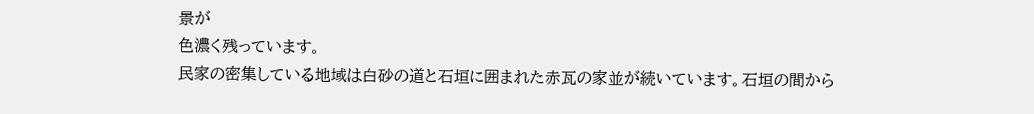景が
色濃く残っています。
民家の密集している地域は白砂の道と石垣に囲まれた赤瓦の家並が続いています。石垣の間から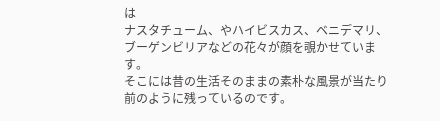は
ナスタチューム、やハイビスカス、ベニデマリ、ブーゲンビリアなどの花々が顔を覗かせています。
そこには昔の生活そのままの素朴な風景が当たり前のように残っているのです。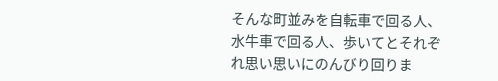そんな町並みを自転車で回る人、水牛車で回る人、歩いてとそれぞれ思い思いにのんびり回りま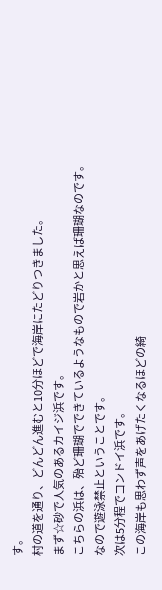す。
村の道を通り、どんどん進むと10分ほどで海岸にたどりつきました。
まず☆砂で人気のあるカイジ浜です。
こちらの浜は、殆ど珊瑚でできているようなもので岩かと思えば珊瑚なのです。
なので遊泳禁止ということです。
次は5分程でコンドイ浜です。
この海岸も思わず声をあげたくなるほどの綺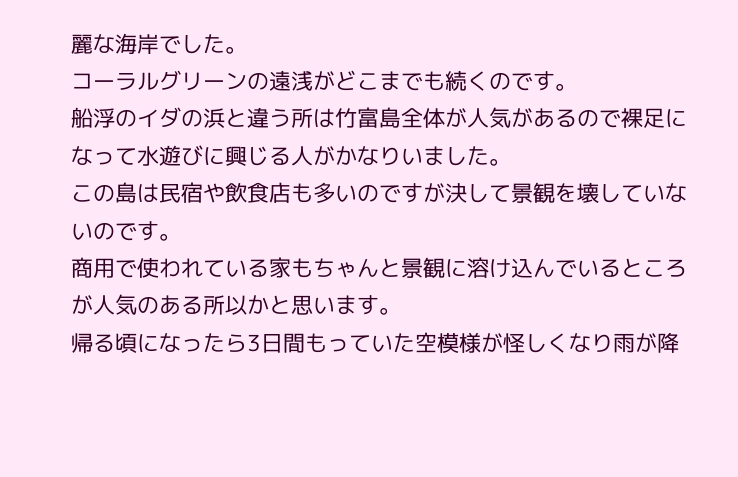麗な海岸でした。
コーラルグリーンの遠浅がどこまでも続くのです。
船浮のイダの浜と違う所は竹富島全体が人気があるので裸足になって水遊びに興じる人がかなりいました。
この島は民宿や飲食店も多いのですが決して景観を壊していないのです。
商用で使われている家もちゃんと景観に溶け込んでいるところが人気のある所以かと思います。
帰る頃になったら3日間もっていた空模様が怪しくなり雨が降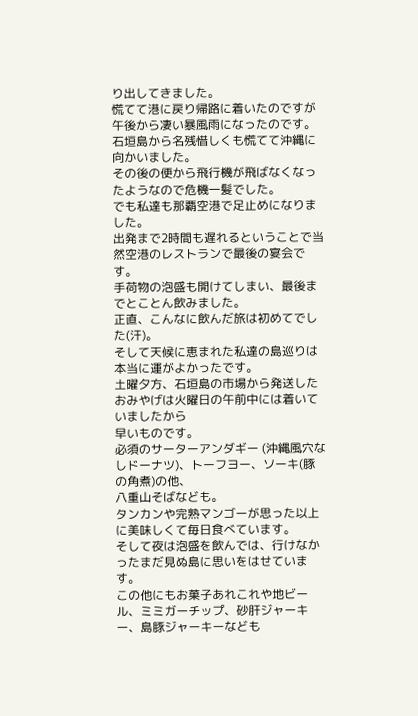り出してきました。
慌てて港に戻り帰路に着いたのですが午後から凄い暴風雨になったのです。
石垣島から名残惜しくも慌てて沖縄に向かいました。
その後の便から飛行機が飛ばなくなったようなので危機一髪でした。
でも私達も那覇空港で足止めになりました。
出発まで2時間も遅れるということで当然空港のレストランで最後の宴会です。
手荷物の泡盛も開けてしまい、最後までとことん飲みました。
正直、こんなに飲んだ旅は初めてでした(汗)。
そして天候に恵まれた私達の島巡りは本当に運がよかったです。
土曜夕方、石垣島の市場から発送したおみやげは火曜日の午前中には着いていましたから
早いものです。
必須のサーターアンダギー (沖縄風穴なしドーナツ)、トーフヨー、ソーキ(豚の角煮)の他、
八重山そばなども。
タンカンや完熟マンゴーが思った以上に美味しくて毎日食べています。
そして夜は泡盛を飲んでは、行けなかったまだ見ぬ島に思いをはせています。
この他にもお菓子あれこれや地ビール、ミミガーチップ、砂肝ジャーキー、島豚ジャーキーなども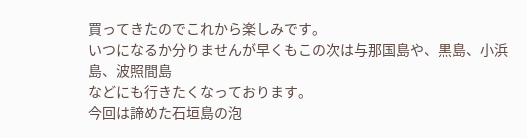買ってきたのでこれから楽しみです。
いつになるか分りませんが早くもこの次は与那国島や、黒島、小浜島、波照間島
などにも行きたくなっております。
今回は諦めた石垣島の泡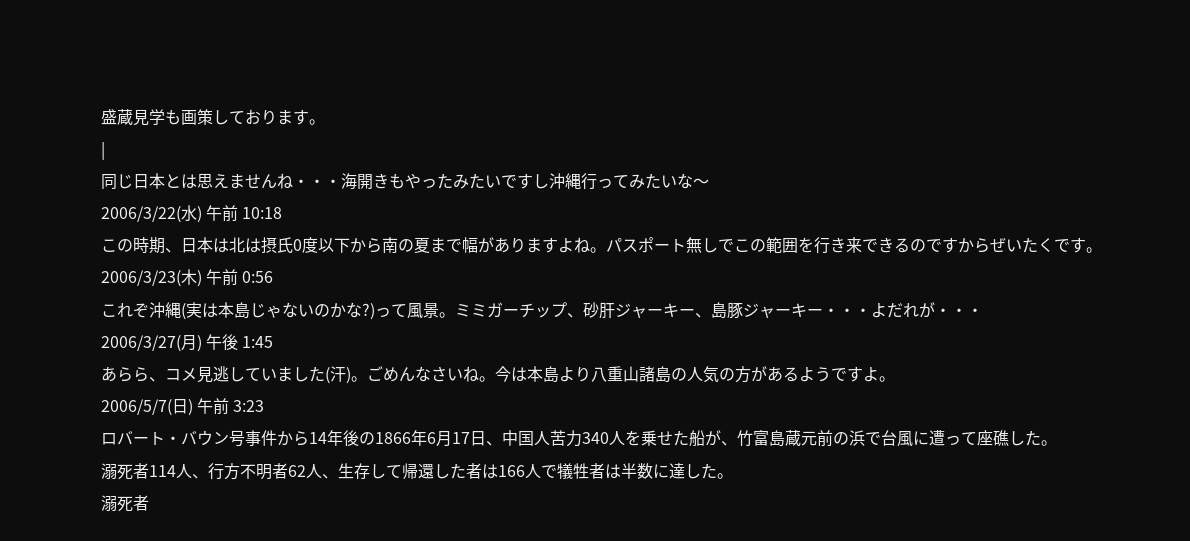盛蔵見学も画策しております。
|
同じ日本とは思えませんね・・・海開きもやったみたいですし沖縄行ってみたいな〜
2006/3/22(水) 午前 10:18
この時期、日本は北は摂氏0度以下から南の夏まで幅がありますよね。パスポート無しでこの範囲を行き来できるのですからぜいたくです。
2006/3/23(木) 午前 0:56
これぞ沖縄(実は本島じゃないのかな?)って風景。ミミガーチップ、砂肝ジャーキー、島豚ジャーキー・・・よだれが・・・
2006/3/27(月) 午後 1:45
あらら、コメ見逃していました(汗)。ごめんなさいね。今は本島より八重山諸島の人気の方があるようですよ。
2006/5/7(日) 午前 3:23
ロバート・バウン号事件から14年後の1866年6月17日、中国人苦力340人を乗せた船が、竹富島蔵元前の浜で台風に遭って座礁した。
溺死者114人、行方不明者62人、生存して帰還した者は166人で犠牲者は半数に達した。
溺死者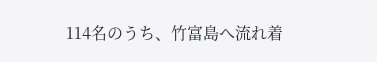114名のうち、竹富島へ流れ着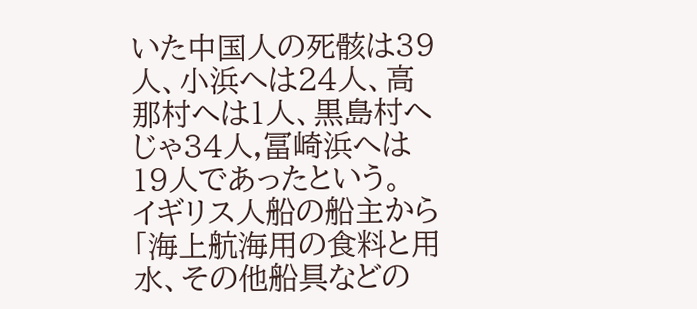いた中国人の死骸は39人、小浜へは24人、高那村へは1人、黒島村へじゃ34人,冨崎浜へは19人であったという。
イギリス人船の船主から「海上航海用の食料と用水、その他船具などの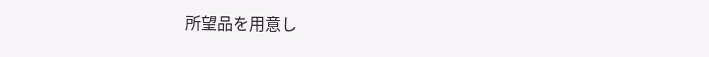所望品を用意し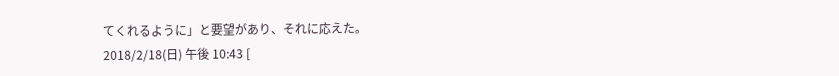てくれるように」と要望があり、それに応えた。
2018/2/18(日) 午後 10:43 [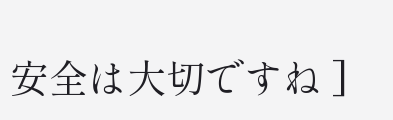安全は大切ですね ]